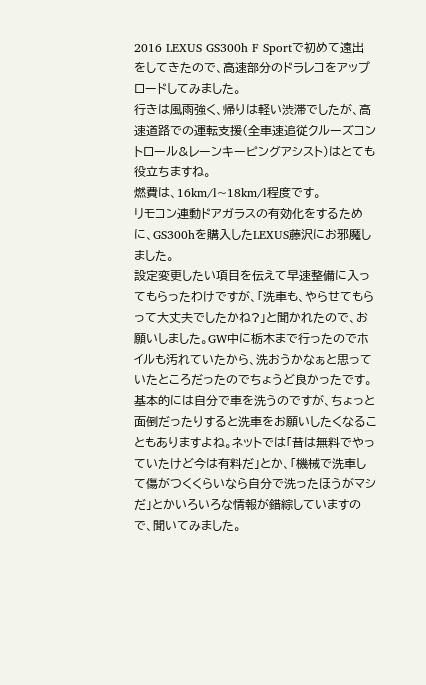2016 LEXUS GS300h F Sportで初めて遠出をしてきたので、高速部分のドラレコをアップロードしてみました。
行きは風雨強く、帰りは軽い渋滞でしたが、高速道路での運転支援(全車速追従クルーズコントロール&レーンキーピングアシスト)はとても役立ちますね。
燃費は、16km/l~18km/l程度です。
リモコン連動ドアガラスの有効化をするために、GS300hを購入したLEXUS藤沢にお邪魔しました。
設定変更したい項目を伝えて早速整備に入ってもらったわけですが、「洗車も、やらせてもらって大丈夫でしたかね?」と聞かれたので、お願いしました。GW中に栃木まで行ったのでホイルも汚れていたから、洗おうかなぁと思っていたところだったのでちょうど良かったです。
基本的には自分で車を洗うのですが、ちょっと面倒だったりすると洗車をお願いしたくなることもありますよね。ネットでは「昔は無料でやっていたけど今は有料だ」とか、「機械で洗車して傷がつくくらいなら自分で洗ったほうがマシだ」とかいろいろな情報が錯綜していますので、聞いてみました。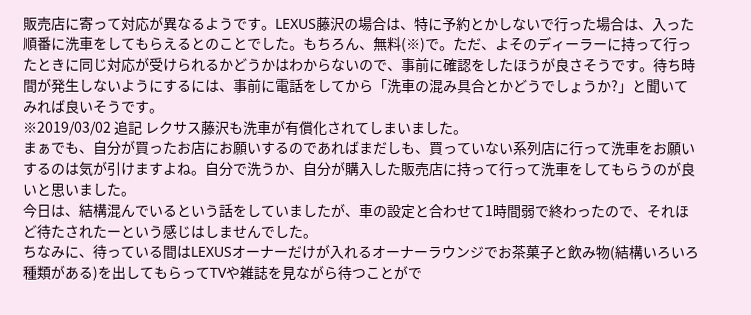販売店に寄って対応が異なるようです。LEXUS藤沢の場合は、特に予約とかしないで行った場合は、入った順番に洗車をしてもらえるとのことでした。もちろん、無料(※)で。ただ、よそのディーラーに持って行ったときに同じ対応が受けられるかどうかはわからないので、事前に確認をしたほうが良さそうです。待ち時間が発生しないようにするには、事前に電話をしてから「洗車の混み具合とかどうでしょうか?」と聞いてみれば良いそうです。
※2019/03/02 追記 レクサス藤沢も洗車が有償化されてしまいました。
まぁでも、自分が買ったお店にお願いするのであればまだしも、買っていない系列店に行って洗車をお願いするのは気が引けますよね。自分で洗うか、自分が購入した販売店に持って行って洗車をしてもらうのが良いと思いました。
今日は、結構混んでいるという話をしていましたが、車の設定と合わせて1時間弱で終わったので、それほど待たされたーという感じはしませんでした。
ちなみに、待っている間はLEXUSオーナーだけが入れるオーナーラウンジでお茶菓子と飲み物(結構いろいろ種類がある)を出してもらってTVや雑誌を見ながら待つことがで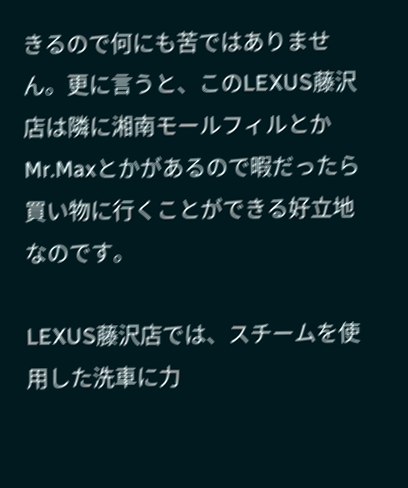きるので何にも苦ではありません。更に言うと、このLEXUS藤沢店は隣に湘南モールフィルとかMr.Maxとかがあるので暇だったら買い物に行くことができる好立地なのです。

LEXUS藤沢店では、スチームを使用した洗車に力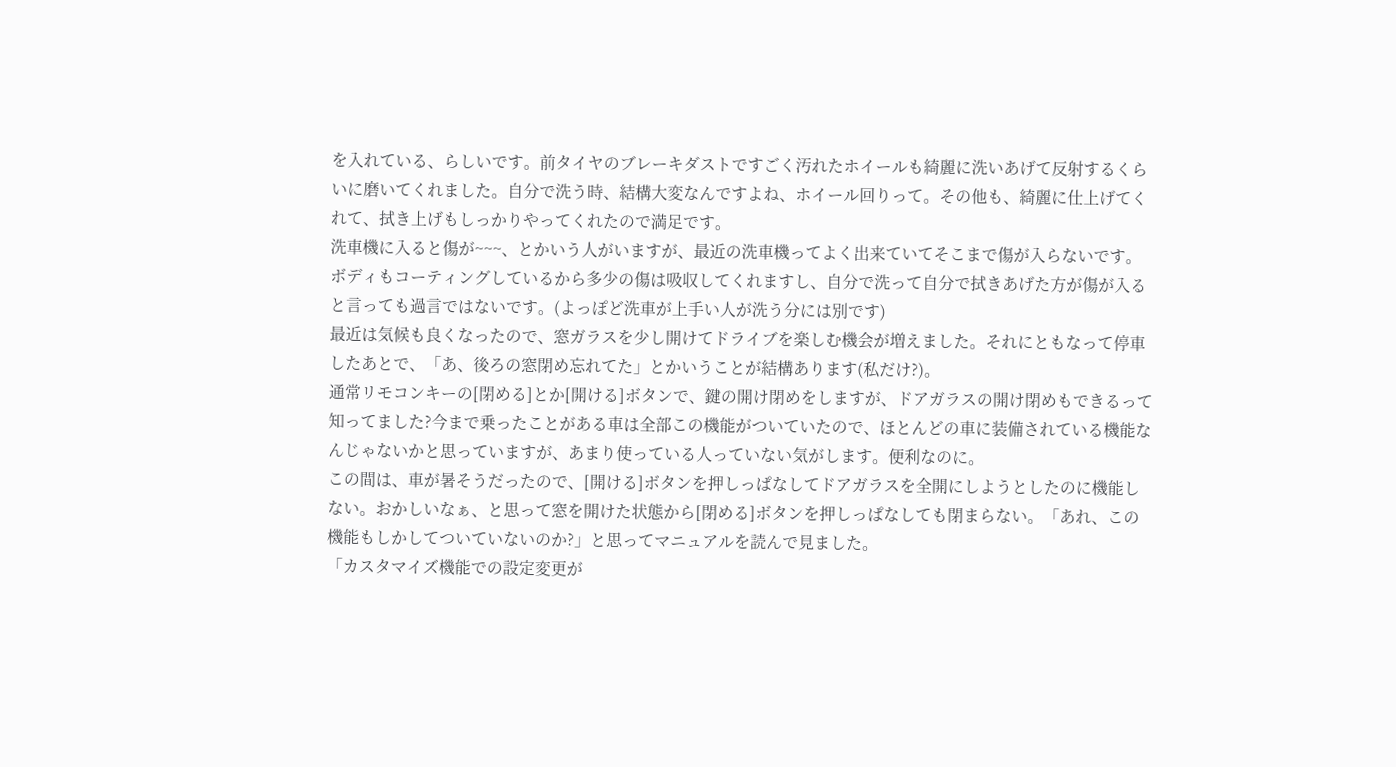を入れている、らしいです。前タイヤのブレーキダストですごく汚れたホイールも綺麗に洗いあげて反射するくらいに磨いてくれました。自分で洗う時、結構大変なんですよね、ホイール回りって。その他も、綺麗に仕上げてくれて、拭き上げもしっかりやってくれたので満足です。
洗車機に入ると傷が~~~、とかいう人がいますが、最近の洗車機ってよく出来ていてそこまで傷が入らないです。ボディもコーティングしているから多少の傷は吸収してくれますし、自分で洗って自分で拭きあげた方が傷が入ると言っても過言ではないです。(よっぽど洗車が上手い人が洗う分には別です)
最近は気候も良くなったので、窓ガラスを少し開けてドライブを楽しむ機会が増えました。それにともなって停車したあとで、「あ、後ろの窓閉め忘れてた」とかいうことが結構あります(私だけ?)。
通常リモコンキーの[閉める]とか[開ける]ボタンで、鍵の開け閉めをしますが、ドアガラスの開け閉めもできるって知ってました?今まで乗ったことがある車は全部この機能がついていたので、ほとんどの車に装備されている機能なんじゃないかと思っていますが、あまり使っている人っていない気がします。便利なのに。
この間は、車が暑そうだったので、[開ける]ボタンを押しっぱなしてドアガラスを全開にしようとしたのに機能しない。おかしいなぁ、と思って窓を開けた状態から[閉める]ボタンを押しっぱなしても閉まらない。「あれ、この機能もしかしてついていないのか?」と思ってマニュアルを読んで見ました。
「カスタマイズ機能での設定変更が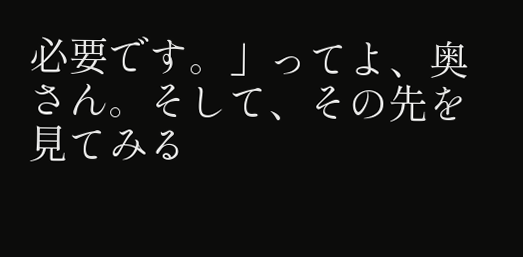必要です。」ってよ、奥さん。そして、その先を見てみる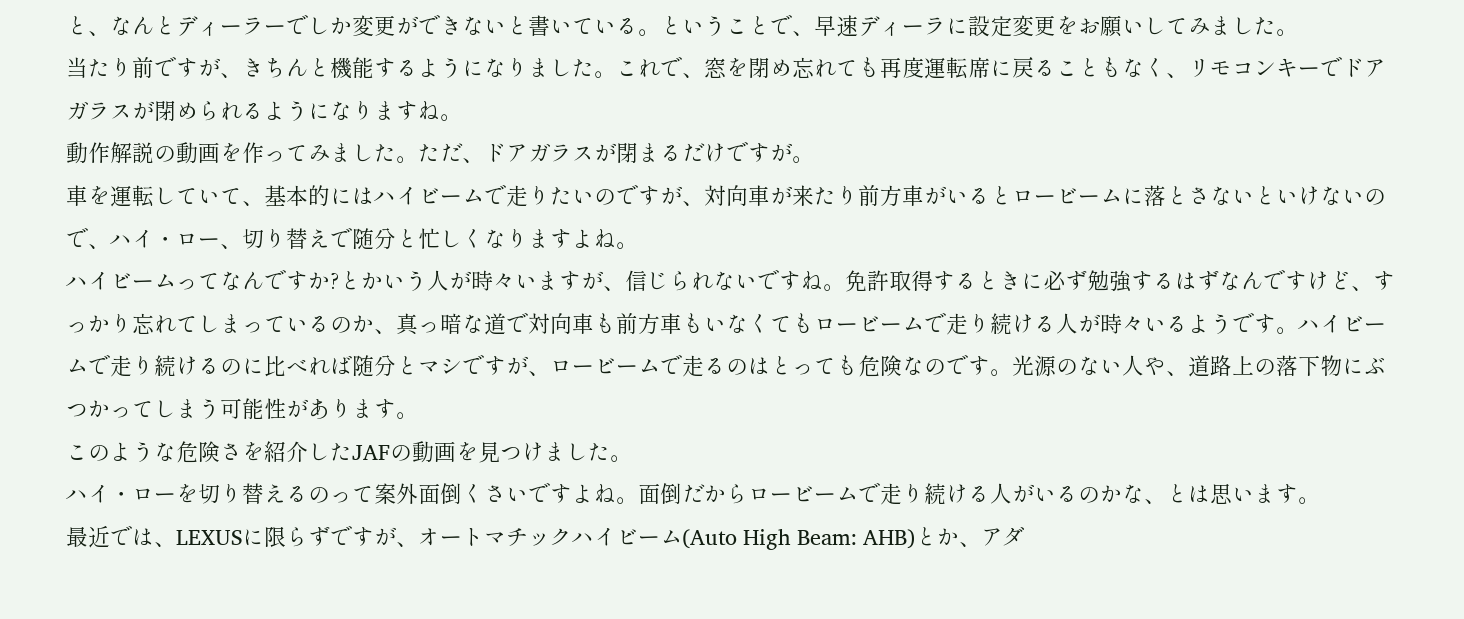と、なんとディーラーでしか変更ができないと書いている。ということで、早速ディーラに設定変更をお願いしてみました。
当たり前ですが、きちんと機能するようになりました。これで、窓を閉め忘れても再度運転席に戻ることもなく、リモコンキーでドアガラスが閉められるようになりますね。
動作解説の動画を作ってみました。ただ、ドアガラスが閉まるだけですが。
車を運転していて、基本的にはハイビームで走りたいのですが、対向車が来たり前方車がいるとロービームに落とさないといけないので、ハイ・ロー、切り替えで随分と忙しくなりますよね。
ハイビームってなんですか?とかいう人が時々いますが、信じられないですね。免許取得するときに必ず勉強するはずなんですけど、すっかり忘れてしまっているのか、真っ暗な道で対向車も前方車もいなくてもロービームで走り続ける人が時々いるようです。ハイビームで走り続けるのに比べれば随分とマシですが、ロービームで走るのはとっても危険なのです。光源のない人や、道路上の落下物にぶつかってしまう可能性があります。
このような危険さを紹介したJAFの動画を見つけました。
ハイ・ローを切り替えるのって案外面倒くさいですよね。面倒だからロービームで走り続ける人がいるのかな、とは思います。
最近では、LEXUSに限らずですが、オートマチックハイビーム(Auto High Beam: AHB)とか、アダ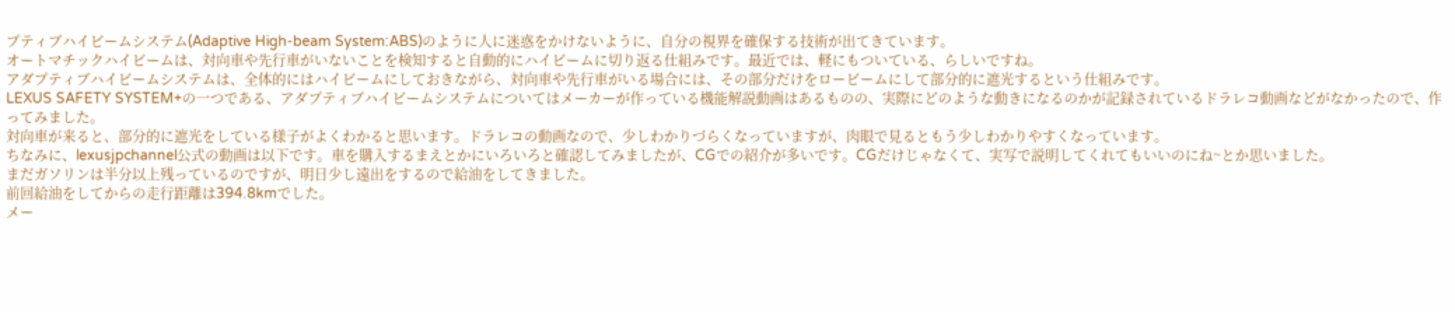プティブハイビームシステム(Adaptive High-beam System:ABS)のように人に迷惑をかけないように、自分の視界を確保する技術が出てきています。
オートマチックハイビームは、対向車や先行車がいないことを検知すると自動的にハイビームに切り返る仕組みです。最近では、軽にもついている、らしいですね。
アダプティブハイビームシステムは、全体的にはハイビームにしておきながら、対向車や先行車がいる場合には、その部分だけをロービームにして部分的に遮光するという仕組みです。
LEXUS SAFETY SYSTEM+の一つである、アダプティブハイビームシステムについてはメーカーが作っている機能解説動画はあるものの、実際にどのような動きになるのかが記録されているドラレコ動画などがなかったので、作ってみました。
対向車が来ると、部分的に遮光をしている様子がよくわかると思います。ドラレコの動画なので、少しわかりづらくなっていますが、肉眼で見るともう少しわかりやすくなっています。
ちなみに、lexusjpchannel公式の動画は以下です。車を購入するまえとかにいろいろと確認してみましたが、CGでの紹介が多いです。CGだけじゃなくて、実写で説明してくれてもいいのにね~とか思いました。
まだガソリンは半分以上残っているのですが、明日少し遠出をするので給油をしてきました。
前回給油をしてからの走行距離は394.8kmでした。
メー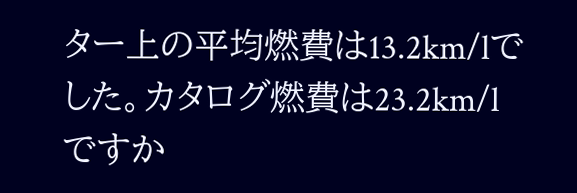ター上の平均燃費は13.2km/lでした。カタログ燃費は23.2km/lですか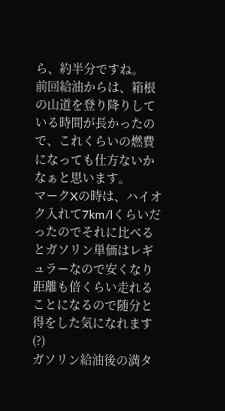ら、約半分ですね。
前回給油からは、箱根の山道を登り降りしている時間が長かったので、これくらいの燃費になっても仕方ないかなぁと思います。
マークXの時は、ハイオク入れて7km/lくらいだったのでそれに比べるとガソリン単価はレギュラーなので安くなり距離も倍くらい走れることになるので随分と得をした気になれます(?)
ガソリン給油後の満タ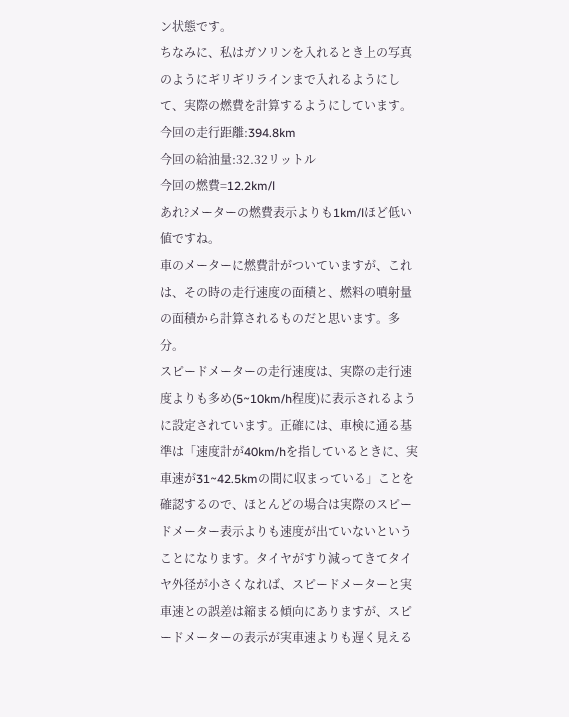ン状態です。
ちなみに、私はガソリンを入れるとき上の写真のようにギリギリラインまで入れるようにして、実際の燃費を計算するようにしています。
今回の走行距離:394.8km
今回の給油量:32.32リットル
今回の燃費=12.2km/l
あれ?メーターの燃費表示よりも1km/lほど低い値ですね。
車のメーターに燃費計がついていますが、これは、その時の走行速度の面積と、燃料の噴射量の面積から計算されるものだと思います。多分。
スピードメーターの走行速度は、実際の走行速度よりも多め(5~10km/h程度)に表示されるように設定されています。正確には、車検に通る基準は「速度計が40km/hを指しているときに、実車速が31~42.5kmの間に収まっている」ことを確認するので、ほとんどの場合は実際のスピードメーター表示よりも速度が出ていないということになります。タイヤがすり減ってきてタイヤ外径が小さくなれば、スピードメーターと実車速との誤差は縮まる傾向にありますが、スピードメーターの表示が実車速よりも遅く見える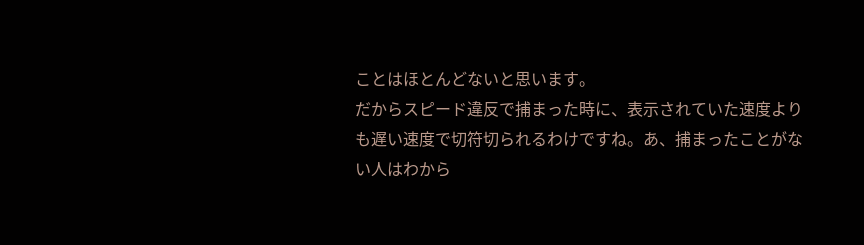ことはほとんどないと思います。
だからスピード違反で捕まった時に、表示されていた速度よりも遅い速度で切符切られるわけですね。あ、捕まったことがない人はわから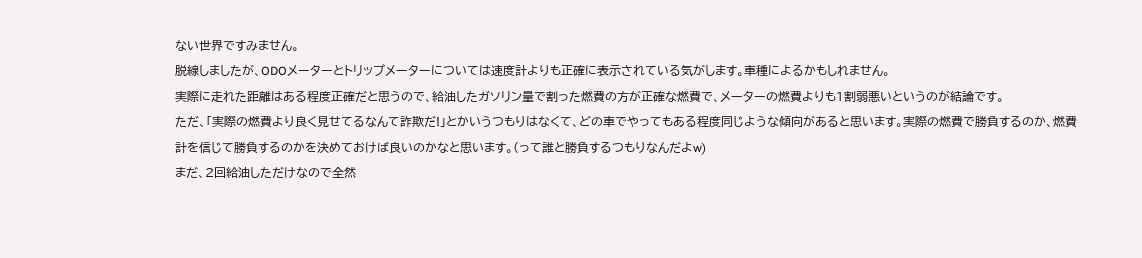ない世界ですみません。
脱線しましたが、ODOメーターとトリップメーターについては速度計よりも正確に表示されている気がします。車種によるかもしれません。
実際に走れた距離はある程度正確だと思うので、給油したガソリン量で割った燃費の方が正確な燃費で、メーターの燃費よりも1割弱悪いというのが結論です。
ただ、「実際の燃費より良く見せてるなんて詐欺だ!」とかいうつもりはなくて、どの車でやってもある程度同じような傾向があると思います。実際の燃費で勝負するのか、燃費計を信じて勝負するのかを決めておけば良いのかなと思います。(って誰と勝負するつもりなんだよw)
まだ、2回給油しただけなので全然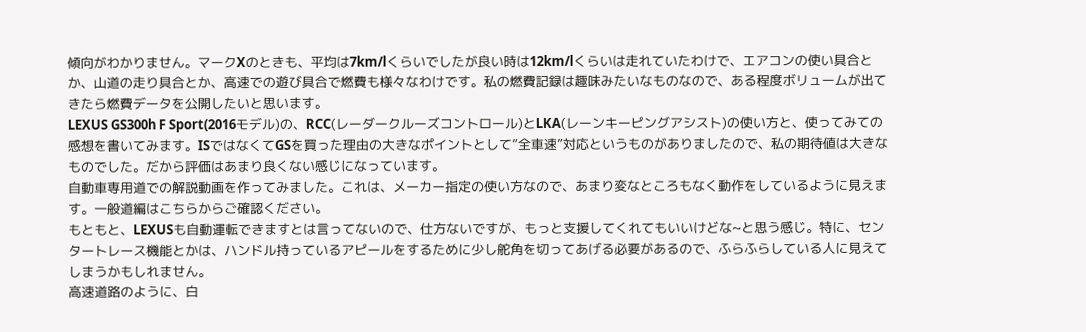傾向がわかりません。マークXのときも、平均は7km/lくらいでしたが良い時は12km/lくらいは走れていたわけで、エアコンの使い具合とか、山道の走り具合とか、高速での遊び具合で燃費も様々なわけです。私の燃費記録は趣味みたいなものなので、ある程度ボリュームが出てきたら燃費データを公開したいと思います。
LEXUS GS300h F Sport(2016モデル)の、RCC(レーダークルーズコントロール)とLKA(レーンキーピングアシスト)の使い方と、使ってみての感想を書いてみます。ISではなくてGSを買った理由の大きなポイントとして”全車速”対応というものがありましたので、私の期待値は大きなものでした。だから評価はあまり良くない感じになっています。
自動車専用道での解説動画を作ってみました。これは、メーカー指定の使い方なので、あまり変なところもなく動作をしているように見えます。一般道編はこちらからご確認ください。
もともと、LEXUSも自動運転できますとは言ってないので、仕方ないですが、もっと支援してくれてもいいけどな~と思う感じ。特に、センタートレース機能とかは、ハンドル持っているアピールをするために少し舵角を切ってあげる必要があるので、ふらふらしている人に見えてしまうかもしれません。
高速道路のように、白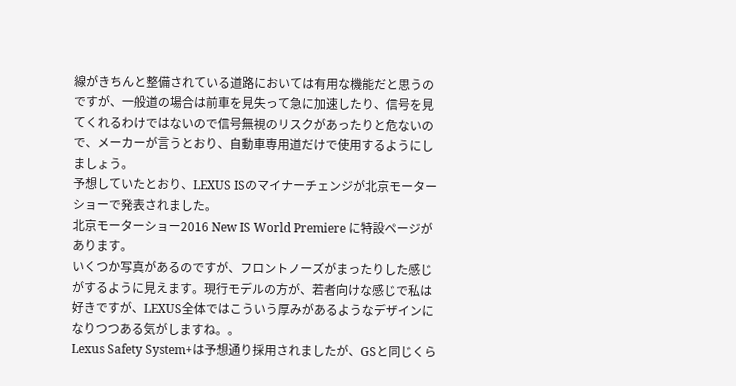線がきちんと整備されている道路においては有用な機能だと思うのですが、一般道の場合は前車を見失って急に加速したり、信号を見てくれるわけではないので信号無視のリスクがあったりと危ないので、メーカーが言うとおり、自動車専用道だけで使用するようにしましょう。
予想していたとおり、LEXUS ISのマイナーチェンジが北京モーターショーで発表されました。
北京モーターショー2016 New IS World Premiere に特設ページがあります。
いくつか写真があるのですが、フロントノーズがまったりした感じがするように見えます。現行モデルの方が、若者向けな感じで私は好きですが、LEXUS全体ではこういう厚みがあるようなデザインになりつつある気がしますね。。
Lexus Safety System+は予想通り採用されましたが、GSと同じくら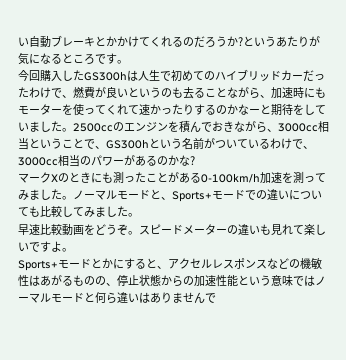い自動ブレーキとかかけてくれるのだろうか?というあたりが気になるところです。
今回購入したGS300hは人生で初めてのハイブリッドカーだったわけで、燃費が良いというのも去ることながら、加速時にもモーターを使ってくれて速かったりするのかなーと期待をしていました。2500ccのエンジンを積んでおきながら、3000cc相当ということで、GS300hという名前がついているわけで、3000cc相当のパワーがあるのかな?
マークXのときにも測ったことがある0-100km/h加速を測ってみました。ノーマルモードと、Sports+モードでの違いについても比較してみました。
早速比較動画をどうぞ。スピードメーターの違いも見れて楽しいですよ。
Sports+モードとかにすると、アクセルレスポンスなどの機敏性はあがるものの、停止状態からの加速性能という意味ではノーマルモードと何ら違いはありませんで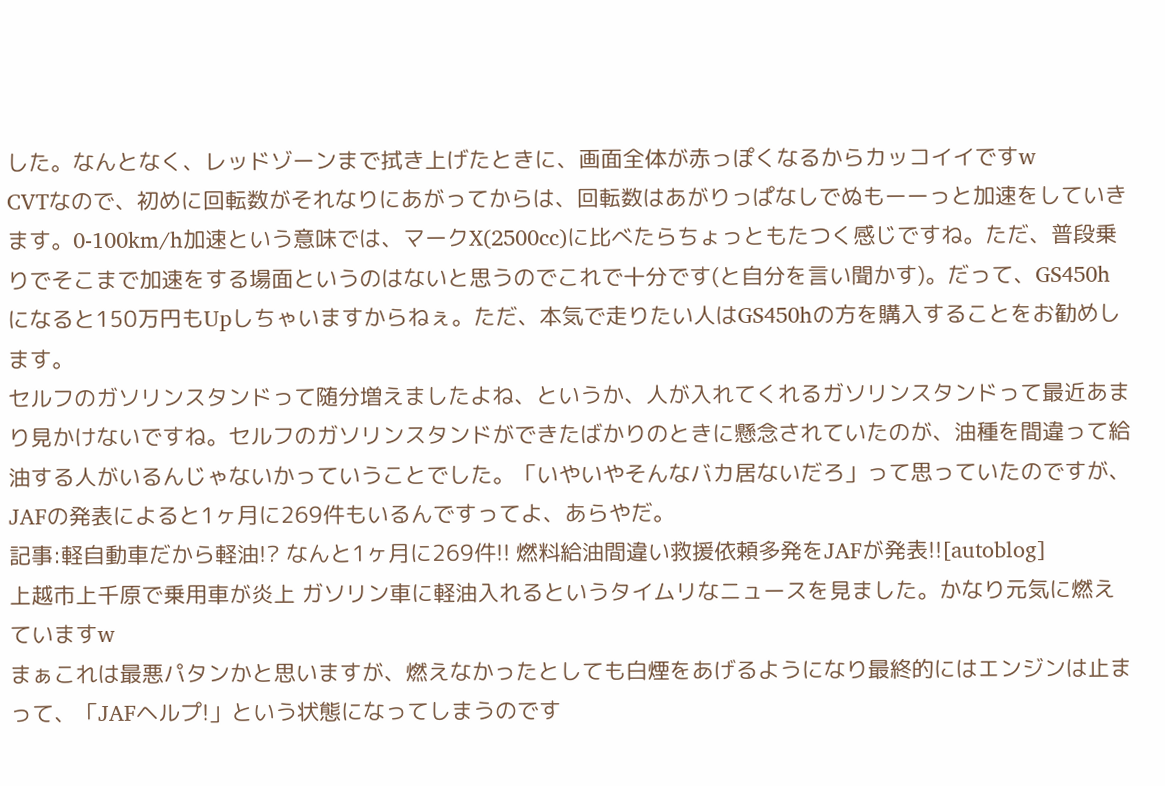した。なんとなく、レッドゾーンまで拭き上げたときに、画面全体が赤っぽくなるからカッコイイですw
CVTなので、初めに回転数がそれなりにあがってからは、回転数はあがりっぱなしでぬもーーっと加速をしていきます。0-100km/h加速という意味では、マークX(2500cc)に比べたらちょっともたつく感じですね。ただ、普段乗りでそこまで加速をする場面というのはないと思うのでこれで十分です(と自分を言い聞かす)。だって、GS450hになると150万円もUpしちゃいますからねぇ。ただ、本気で走りたい人はGS450hの方を購入することをお勧めします。
セルフのガソリンスタンドって随分増えましたよね、というか、人が入れてくれるガソリンスタンドって最近あまり見かけないですね。セルフのガソリンスタンドができたばかりのときに懸念されていたのが、油種を間違って給油する人がいるんじゃないかっていうことでした。「いやいやそんなバカ居ないだろ」って思っていたのですが、JAFの発表によると1ヶ月に269件もいるんですってよ、あらやだ。
記事:軽自動車だから軽油!? なんと1ヶ月に269件!! 燃料給油間違い救援依頼多発をJAFが発表!![autoblog]
上越市上千原で乗用車が炎上 ガソリン車に軽油入れるというタイムリなニュースを見ました。かなり元気に燃えていますw
まぁこれは最悪パタンかと思いますが、燃えなかったとしても白煙をあげるようになり最終的にはエンジンは止まって、「JAFヘルプ!」という状態になってしまうのです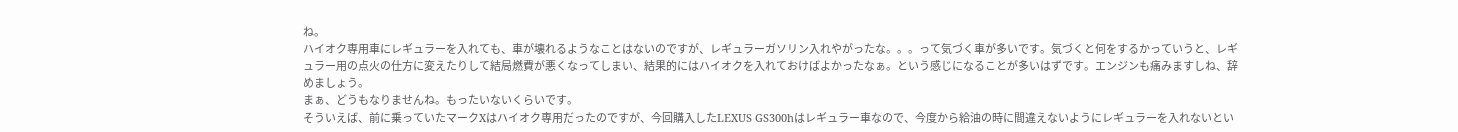ね。
ハイオク専用車にレギュラーを入れても、車が壊れるようなことはないのですが、レギュラーガソリン入れやがったな。。。って気づく車が多いです。気づくと何をするかっていうと、レギュラー用の点火の仕方に変えたりして結局燃費が悪くなってしまい、結果的にはハイオクを入れておけばよかったなぁ。という感じになることが多いはずです。エンジンも痛みますしね、辞めましょう。
まぁ、どうもなりませんね。もったいないくらいです。
そういえば、前に乗っていたマークXはハイオク専用だったのですが、今回購入したLEXUS GS300hはレギュラー車なので、今度から給油の時に間違えないようにレギュラーを入れないとい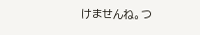けませんね。つ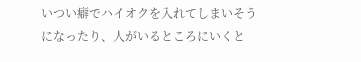いつい癖でハイオクを入れてしまいそうになったり、人がいるところにいくと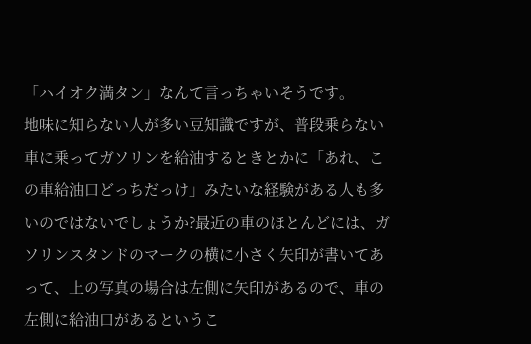「ハイオク満タン」なんて言っちゃいそうです。
地味に知らない人が多い豆知識ですが、普段乗らない車に乗ってガソリンを給油するときとかに「あれ、この車給油口どっちだっけ」みたいな経験がある人も多いのではないでしょうか?最近の車のほとんどには、ガソリンスタンドのマークの横に小さく矢印が書いてあって、上の写真の場合は左側に矢印があるので、車の左側に給油口があるというこ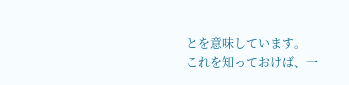とを意味しています。
これを知っておけば、一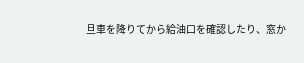旦車を降りてから給油口を確認したり、窓か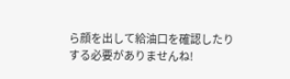ら顔を出して給油口を確認したりする必要がありませんね!